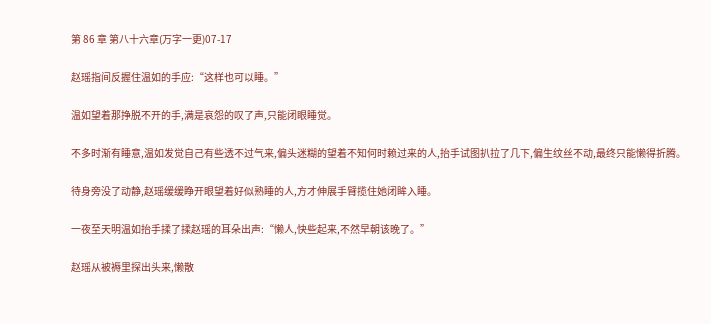第 86 章 第八十六章(万字一更)07-17

赵瑶指间反握住温如的手应:“这样也可以睡。”

温如望着那挣脱不开的手,满是哀怨的叹了声,只能闭眼睡觉。

不多时渐有睡意,温如发觉自己有些透不过气来,偏头迷糊的望着不知何时赖过来的人,抬手试图扒拉了几下,偏生纹丝不动,最终只能懒得折腾。

待身旁没了动静,赵瑶缓缓睁开眼望着好似熟睡的人,方才伸展手臂揽住她闭眸入睡。

一夜至天明温如抬手揉了揉赵瑶的耳朵出声:“懒人,快些起来,不然早朝该晚了。”

赵瑶从被褥里探出头来,懒散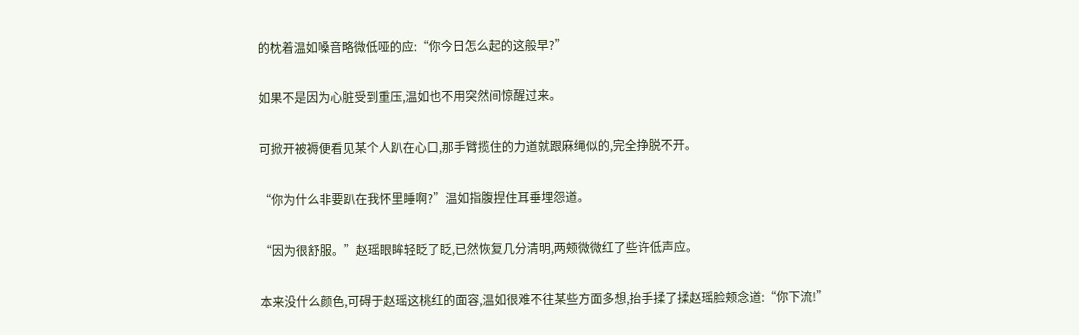的枕着温如嗓音略微低哑的应:“你今日怎么起的这般早?”

如果不是因为心脏受到重压,温如也不用突然间惊醒过来。

可掀开被褥便看见某个人趴在心口,那手臂揽住的力道就跟麻绳似的,完全挣脱不开。

“你为什么非要趴在我怀里睡啊?”温如指腹捏住耳垂埋怨道。

“因为很舒服。”赵瑶眼眸轻眨了眨,已然恢复几分清明,两颊微微红了些许低声应。

本来没什么颜色,可碍于赵瑶这桃红的面容,温如很难不往某些方面多想,抬手揉了揉赵瑶脸颊念道:“你下流!”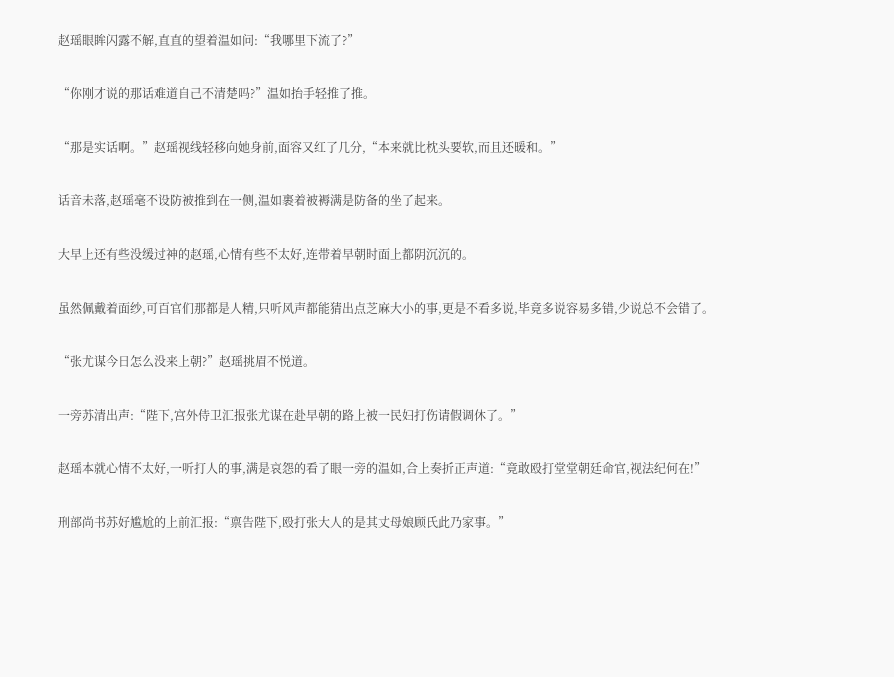赵瑶眼眸闪露不解,直直的望着温如问:“我哪里下流了?”

“你刚才说的那话难道自己不清楚吗?”温如抬手轻推了推。

“那是实话啊。”赵瑶视线轻移向她身前,面容又红了几分,“本来就比枕头要软,而且还暖和。”

话音未落,赵瑶毫不设防被推到在一侧,温如裹着被褥满是防备的坐了起来。

大早上还有些没缓过神的赵瑶,心情有些不太好,连带着早朝时面上都阴沉沉的。

虽然佩戴着面纱,可百官们那都是人精,只听风声都能猜出点芝麻大小的事,更是不看多说,毕竟多说容易多错,少说总不会错了。

“张尤谋今日怎么没来上朝?”赵瑶挑眉不悦道。

一旁苏清出声:“陛下,宫外侍卫汇报张尤谋在赴早朝的路上被一民妇打伤请假调休了。”

赵瑶本就心情不太好,一听打人的事,满是哀怨的看了眼一旁的温如,合上奏折正声道:“竟敢殴打堂堂朝廷命官,视法纪何在!”

刑部尚书苏好尴尬的上前汇报:“禀告陛下,殴打张大人的是其丈母娘顾氏此乃家事。”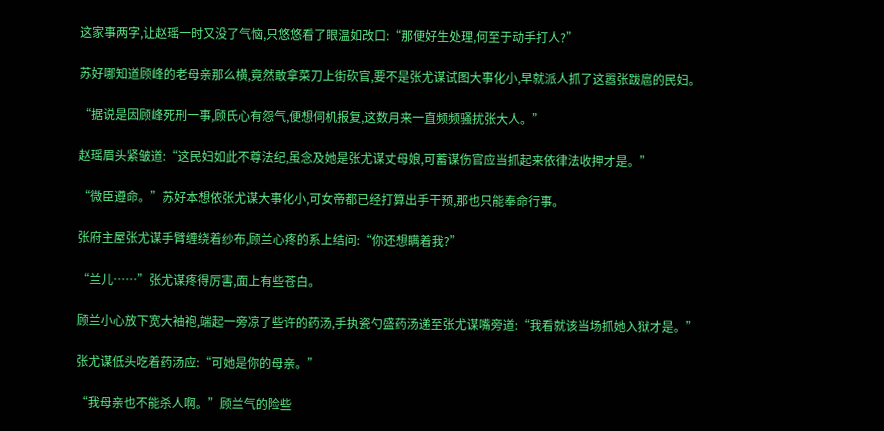这家事两字,让赵瑶一时又没了气恼,只悠悠看了眼温如改口:“那便好生处理,何至于动手打人?”

苏好哪知道顾峰的老母亲那么横,竟然敢拿菜刀上街砍官,要不是张尤谋试图大事化小,早就派人抓了这嚣张跋扈的民妇。

“据说是因顾峰死刑一事,顾氏心有怨气,便想伺机报复,这数月来一直频频骚扰张大人。”

赵瑶眉头紧皱道:“这民妇如此不尊法纪,虽念及她是张尤谋丈母娘,可蓄谋伤官应当抓起来依律法收押才是。”

“微臣遵命。”苏好本想依张尤谋大事化小,可女帝都已经打算出手干预,那也只能奉命行事。

张府主屋张尤谋手臂缠绕着纱布,顾兰心疼的系上结问:“你还想瞒着我?”

“兰儿……”张尤谋疼得厉害,面上有些苍白。

顾兰小心放下宽大袖袍,端起一旁凉了些许的药汤,手执瓷勺盛药汤递至张尤谋嘴旁道:“我看就该当场抓她入狱才是。”

张尤谋低头吃着药汤应:“可她是你的母亲。”

“我母亲也不能杀人啊。”顾兰气的险些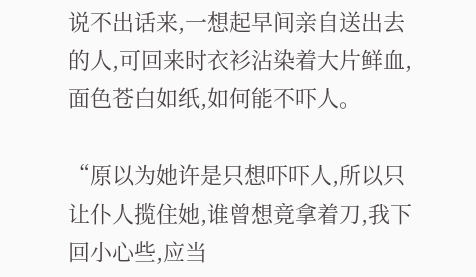说不出话来,一想起早间亲自送出去的人,可回来时衣衫沾染着大片鲜血,面色苍白如纸,如何能不吓人。

“原以为她许是只想吓吓人,所以只让仆人揽住她,谁曾想竟拿着刀,我下回小心些,应当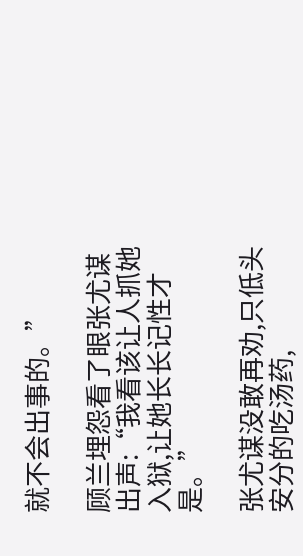就不会出事的。”

顾兰埋怨看了眼张尤谋出声:“我看该让人抓她入狱,让她长长记性才是。”

张尤谋没敢再劝,只低头安分的吃汤药,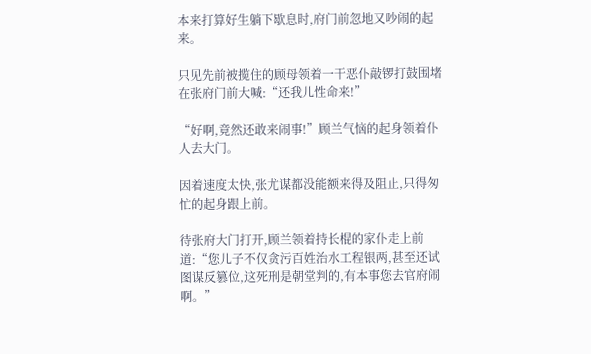本来打算好生躺下歇息时,府门前忽地又吵闹的起来。

只见先前被揽住的顾母领着一干恶仆敲锣打鼓围堵在张府门前大喊:“还我儿性命来!”

“好啊,竟然还敢来闹事!”顾兰气恼的起身领着仆人去大门。

因着速度太快,张尤谋都没能额来得及阻止,只得匆忙的起身跟上前。

待张府大门打开,顾兰领着持长棍的家仆走上前道:“您儿子不仅贪污百姓治水工程银两,甚至还试图谋反篡位,这死刑是朝堂判的,有本事您去官府闹啊。”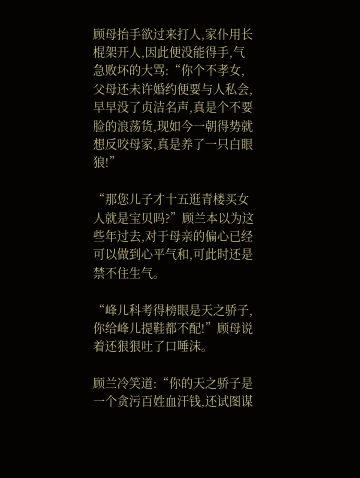顾母抬手欲过来打人,家仆用长棍架开人,因此便没能得手,气急败坏的大骂:“你个不孝女,父母还未许婚约便要与人私会,早早没了贞洁名声,真是个不要脸的浪荡货,现如今一朝得势就想反咬母家,真是养了一只白眼狼!”

“那您儿子才十五逛青楼买女人就是宝贝吗?”顾兰本以为这些年过去,对于母亲的偏心已经可以做到心平气和,可此时还是禁不住生气。

“峰儿科考得榜眼是天之骄子,你给峰儿提鞋都不配!”顾母说着还狠狠吐了口唾沫。

顾兰冷笑道:“你的天之骄子是一个贪污百姓血汗钱,还试图谋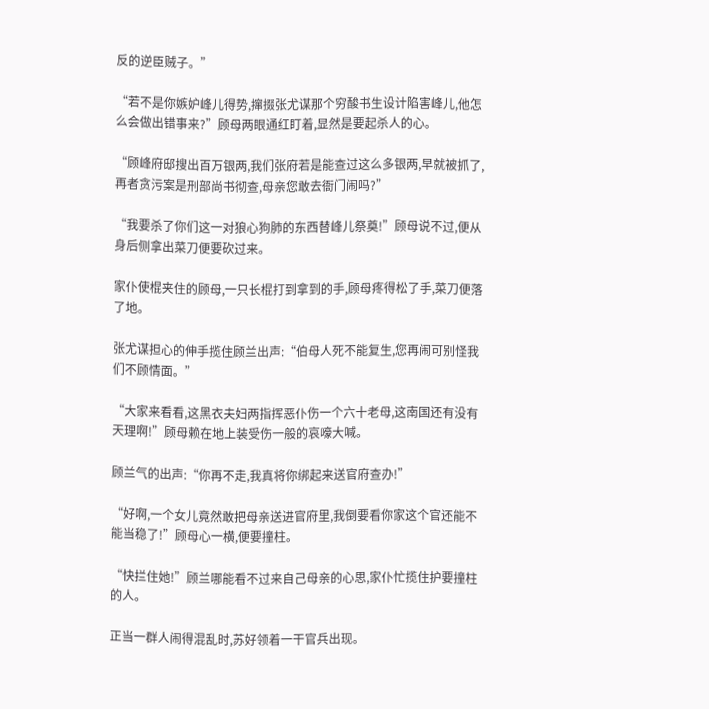反的逆臣贼子。”

“若不是你嫉妒峰儿得势,撺掇张尤谋那个穷酸书生设计陷害峰儿,他怎么会做出错事来?”顾母两眼通红盯着,显然是要起杀人的心。

“顾峰府邸搜出百万银两,我们张府若是能查过这么多银两,早就被抓了,再者贪污案是刑部尚书彻查,母亲您敢去衙门闹吗?”

“我要杀了你们这一对狼心狗肺的东西替峰儿祭奠!”顾母说不过,便从身后侧拿出菜刀便要砍过来。

家仆使棍夹住的顾母,一只长棍打到拿到的手,顾母疼得松了手,菜刀便落了地。

张尤谋担心的伸手揽住顾兰出声:“伯母人死不能复生,您再闹可别怪我们不顾情面。”

“大家来看看,这黑衣夫妇两指挥恶仆伤一个六十老母,这南国还有没有天理啊!”顾母赖在地上装受伤一般的哀嚎大喊。

顾兰气的出声:“你再不走,我真将你绑起来送官府查办!”

“好啊,一个女儿竟然敢把母亲送进官府里,我倒要看你家这个官还能不能当稳了!”顾母心一横,便要撞柱。

“快拦住她!”顾兰哪能看不过来自己母亲的心思,家仆忙揽住护要撞柱的人。

正当一群人闹得混乱时,苏好领着一干官兵出现。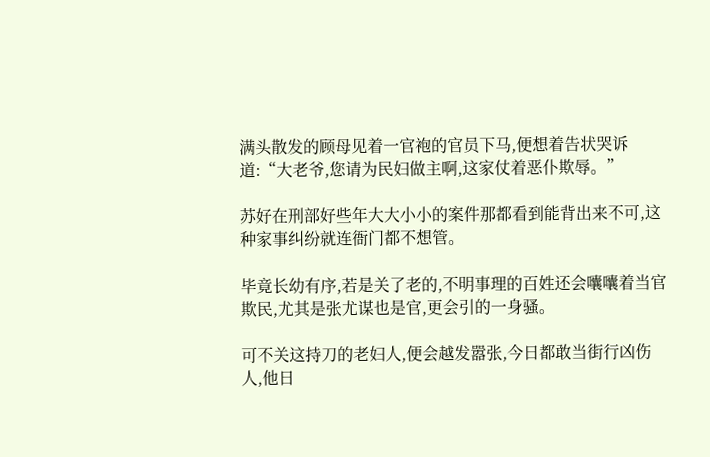满头散发的顾母见着一官袍的官员下马,便想着告状哭诉道:“大老爷,您请为民妇做主啊,这家仗着恶仆欺辱。”

苏好在刑部好些年大大小小的案件那都看到能背出来不可,这种家事纠纷就连衙门都不想管。

毕竟长幼有序,若是关了老的,不明事理的百姓还会囔囔着当官欺民,尤其是张尤谋也是官,更会引的一身骚。

可不关这持刀的老妇人,便会越发嚣张,今日都敢当街行凶伤人,他日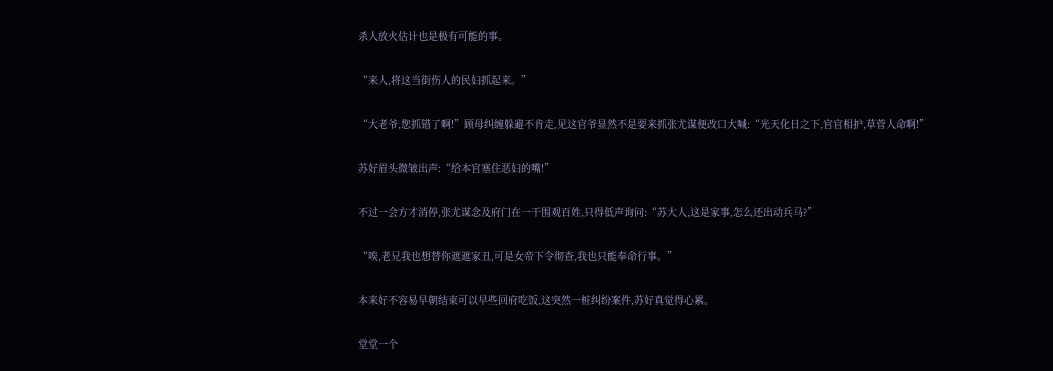杀人放火估计也是极有可能的事。

“来人,将这当街伤人的民妇抓起来。”

“大老爷,您抓错了啊!”顾母纠缠躲避不肯走,见这官爷显然不是要来抓张尤谋便改口大喊:“光天化日之下,官官相护,草菅人命啊!”

苏好眉头微皱出声:“给本官塞住恶妇的嘴!”

不过一会方才消停,张尤谋念及府门在一干围观百姓,只得低声询问:“苏大人,这是家事,怎么还出动兵马?”

“唉,老兄我也想替你遮遮家丑,可是女帝下令彻查,我也只能奉命行事。”

本来好不容易早朝结束可以早些回府吃饭,这突然一桩纠纷案件,苏好真觉得心累。

堂堂一个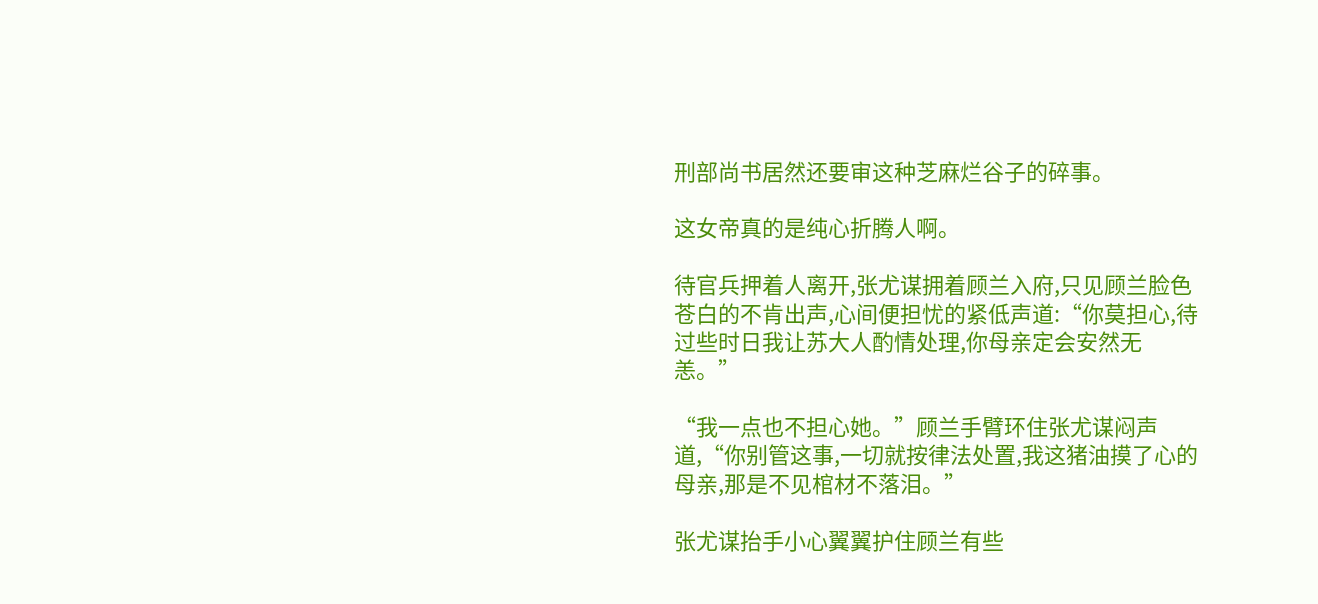刑部尚书居然还要审这种芝麻烂谷子的碎事。

这女帝真的是纯心折腾人啊。

待官兵押着人离开,张尤谋拥着顾兰入府,只见顾兰脸色苍白的不肯出声,心间便担忧的紧低声道:“你莫担心,待过些时日我让苏大人酌情处理,你母亲定会安然无恙。”

“我一点也不担心她。”顾兰手臂环住张尤谋闷声道,“你别管这事,一切就按律法处置,我这猪油摸了心的母亲,那是不见棺材不落泪。”

张尤谋抬手小心翼翼护住顾兰有些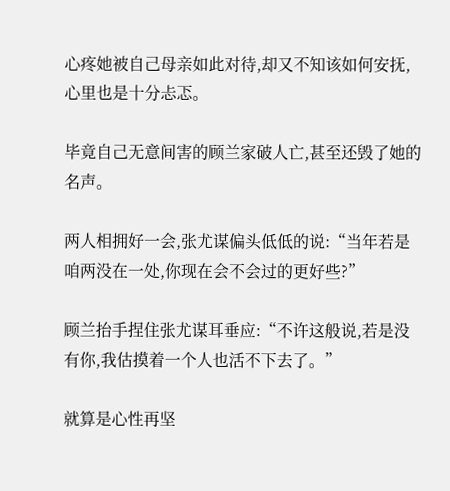心疼她被自己母亲如此对待,却又不知该如何安抚,心里也是十分忐忑。

毕竟自己无意间害的顾兰家破人亡,甚至还毁了她的名声。

两人相拥好一会,张尤谋偏头低低的说:“当年若是咱两没在一处,你现在会不会过的更好些?”

顾兰抬手捏住张尤谋耳垂应:“不许这般说,若是没有你,我估摸着一个人也活不下去了。”

就算是心性再坚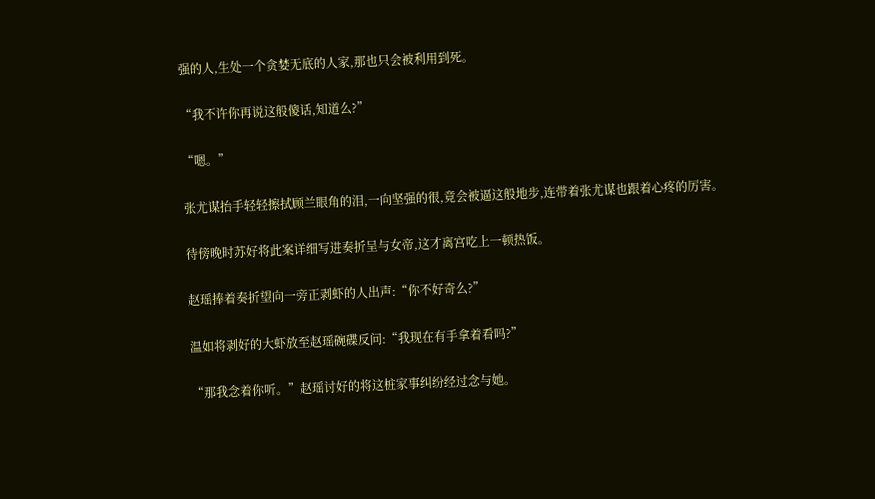强的人,生处一个贪婪无底的人家,那也只会被利用到死。

“我不许你再说这般傻话,知道么?”

“嗯。”

张尤谋抬手轻轻擦拭顾兰眼角的泪,一向坚强的很,竟会被逼这般地步,连带着张尤谋也跟着心疼的厉害。

待傍晚时苏好将此案详细写进奏折呈与女帝,这才离宫吃上一顿热饭。

赵瑶捧着奏折望向一旁正剥虾的人出声:“你不好奇么?”

温如将剥好的大虾放至赵瑶碗碟反问:“我现在有手拿着看吗?”

“那我念着你听。”赵瑶讨好的将这桩家事纠纷经过念与她。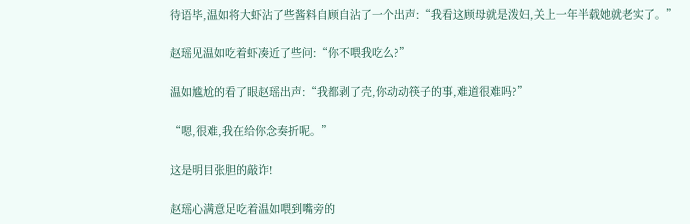待语毕,温如将大虾沾了些酱料自顾自沾了一个出声:“我看这顾母就是泼妇,关上一年半载她就老实了。”

赵瑶见温如吃着虾凑近了些问:“你不喂我吃么?”

温如尴尬的看了眼赵瑶出声:“我都剥了壳,你动动筷子的事,难道很难吗?”

“嗯,很难,我在给你念奏折呢。”

这是明目张胆的敲诈!

赵瑶心满意足吃着温如喂到嘴旁的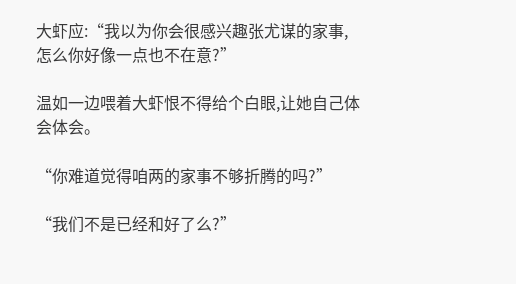大虾应:“我以为你会很感兴趣张尤谋的家事,怎么你好像一点也不在意?”

温如一边喂着大虾恨不得给个白眼,让她自己体会体会。

“你难道觉得咱两的家事不够折腾的吗?”

“我们不是已经和好了么?”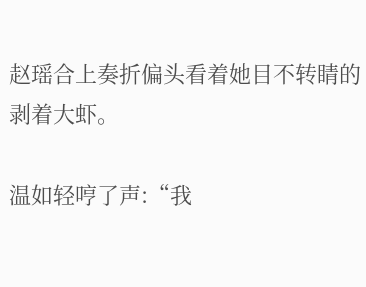赵瑶合上奏折偏头看着她目不转睛的剥着大虾。

温如轻哼了声:“我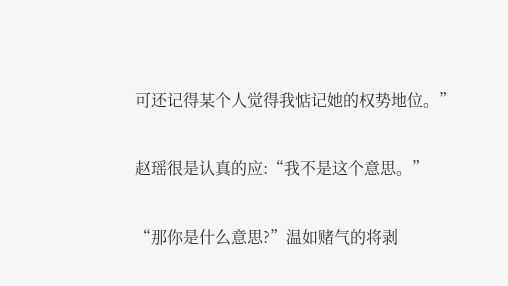可还记得某个人觉得我惦记她的权势地位。”

赵瑶很是认真的应:“我不是这个意思。”

“那你是什么意思?”温如赌气的将剥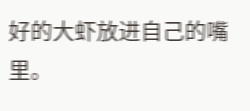好的大虾放进自己的嘴里。